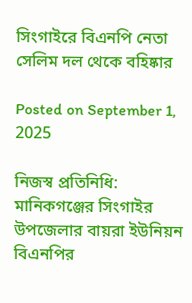সিংগাইরে বিএনপি নেতা সেলিম দল থেকে বহিষ্কার

Posted on September 1, 2025

নিজস্ব প্রতিনিধি: মানিকগঞ্জের সিংগাইর উপজেলার বায়রা ইউনিয়ন বিএনপির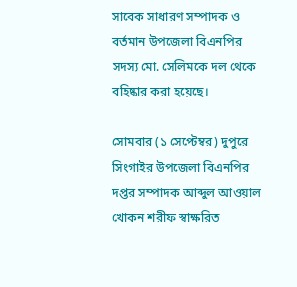সাবেক সাধারণ সম্পাদক ও বর্তমান উপজেলা বিএনপির সদস্য মো. সেলিমকে দল থেকে বহিষ্কার করা হয়েছে।

সোমবার (১ সেপ্টেম্বর) দুপুরে সিংগাইর উপজেলা বিএনপির দপ্তর সম্পাদক আব্দুল আওয়াল খোকন শরীফ স্বাক্ষরিত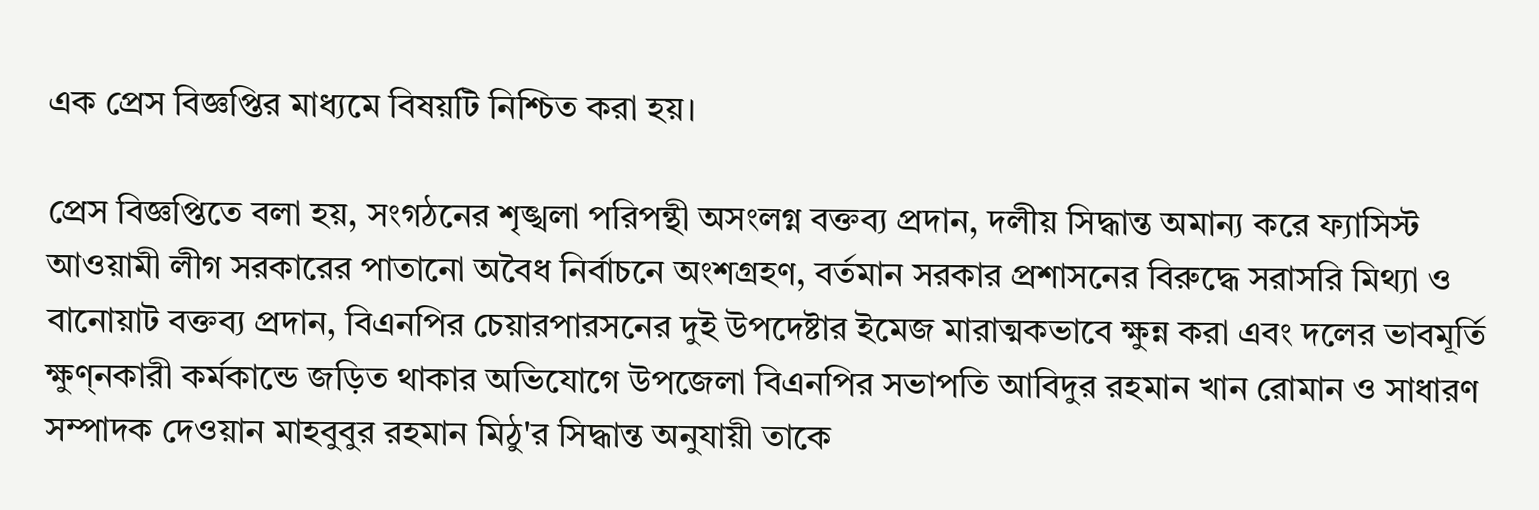এক প্রেস বিজ্ঞপ্তির মাধ্যমে বিষয়টি নিশ্চিত করা হয়।

প্রেস বিজ্ঞপ্তিতে বলা হয়, সংগঠনের শৃঙ্খলা পরিপন্থী অসংলগ্ন বক্তব্য প্রদান, দলীয় সিদ্ধান্ত অমান্য করে ফ্যাসিস্ট আওয়ামী লীগ সরকারের পাতানো অবৈধ নির্বাচনে অংশগ্রহণ, বর্তমান সরকার প্রশাসনের বিরুদ্ধে সরাসরি মিথ্যা ও বানোয়াট বক্তব্য প্রদান, বিএনপির চেয়ারপারসনের দুই উপদেষ্টার ইমেজ মারাত্মকভাবে ক্ষুন্ন করা এবং দলের ভাবমূর্তি ক্ষুণ্নকারী কর্মকান্ডে জড়িত থাকার অভিযোগে উপজেলা বিএনপির সভাপতি আবিদুর রহমান খান রোমান ও সাধারণ সম্পাদক দেওয়ান মাহবুবুর রহমান মিঠু'র সিদ্ধান্ত অনুযায়ী তাকে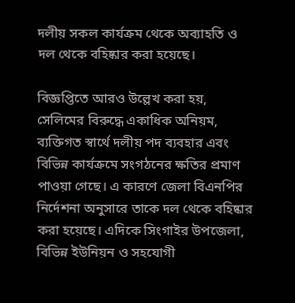দলীয় সকল কার্যক্রম থেকে অব্যাহতি ও দল থেকে বহিষ্কার করা হয়েছে।

বিজ্ঞপ্তিতে আরও উল্লেখ করা হয়, সেলিমের বিরুদ্ধে একাধিক অনিয়ম, ব্যক্তিগত স্বার্থে দলীয় পদ ব্যবহার এবং বিভিন্ন কার্যক্রমে সংগঠনের ক্ষতির প্রমাণ পাওয়া গেছে। এ কারণে জেলা বিএনপির নির্দেশনা অনুসারে তাকে দল থেকে বহিষ্কার করা হয়েছে। এদিকে সিংগাইর উপজেলা, বিভিন্ন ইউনিয়ন ও সহযোগী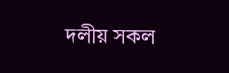দলীয় সকল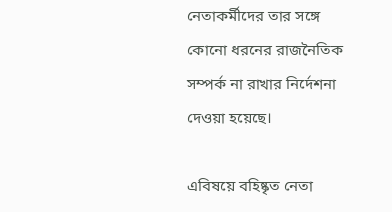নেতাকর্মীদের তার সঙ্গে কোনো ধরনের রাজনৈতিক সম্পর্ক না রাখার নির্দেশনা দেওয়া হয়েছে।

এবিষয়ে বহিষ্কৃত নেতা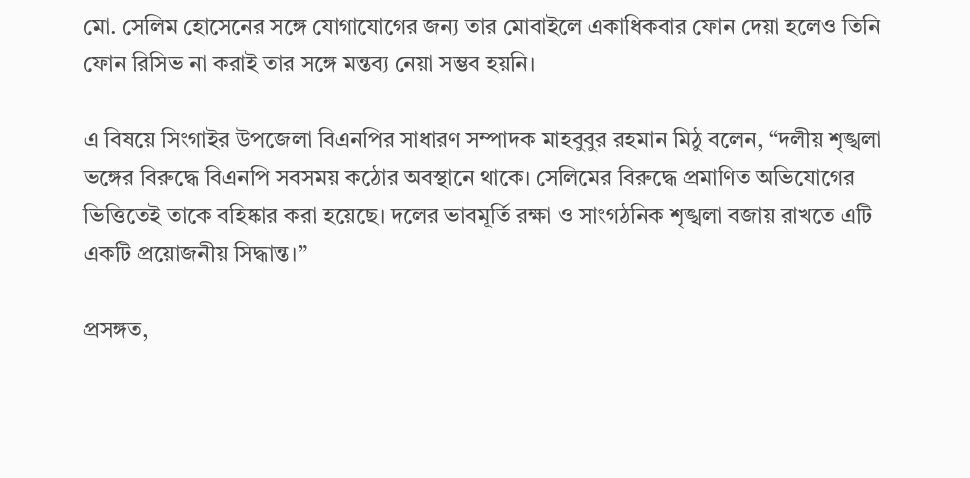মো. সেলিম হোসেনের সঙ্গে যোগাযোগের জন্য তার মোবাইলে একাধিকবার ফোন দেয়া হলেও তিনি ফোন রিসিভ না করাই তার সঙ্গে মন্তব্য নেয়া সম্ভব হয়নি।

এ বিষয়ে সিংগাইর উপজেলা বিএনপির সাধারণ সম্পাদক মাহবুবুর রহমান মিঠু বলেন, “দলীয় শৃঙ্খলা ভঙ্গের বিরুদ্ধে বিএনপি সবসময় কঠোর অবস্থানে থাকে। সেলিমের বিরুদ্ধে প্রমাণিত অভিযোগের ভিত্তিতেই তাকে বহিষ্কার করা হয়েছে। দলের ভাবমূর্তি রক্ষা ও সাংগঠনিক শৃঙ্খলা বজায় রাখতে এটি একটি প্রয়োজনীয় সিদ্ধান্ত।”

প্রসঙ্গত,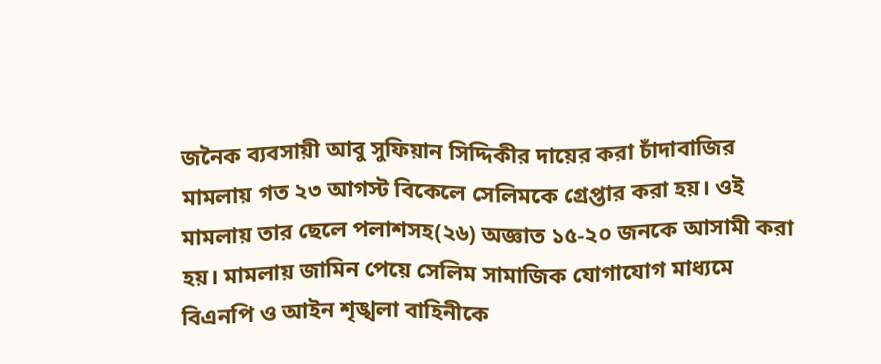জনৈক ব্যবসায়ী আবু সুফিয়ান সিদ্দিকীর দায়ের করা চাঁদাবাজির মামলায় গত ২৩ আগস্ট বিকেলে সেলিমকে গ্রেপ্তার করা হয়। ওই মামলায় তার ছেলে পলাশসহ(২৬) অজ্ঞাত ১৫-২০ জনকে আসামী করা হয়। মামলায় জামিন পেয়ে সেলিম সামাজিক যোগাযোগ মাধ্যমে বিএনপি ও আইন শৃঙ্খলা বাহিনীকে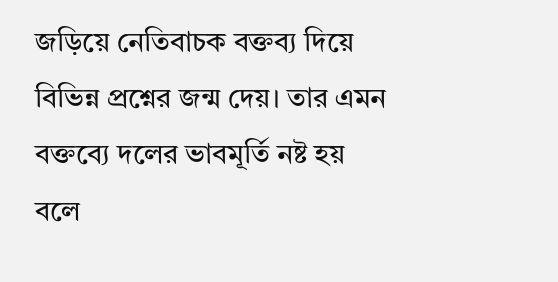জড়িয়ে নেতিবাচক বক্তব্য দিয়ে বিভিন্ন প্রশ্নের জন্ম দেয়। তার এমন বক্তব্যে দলের ভাবমূর্তি নষ্ট হয় বলে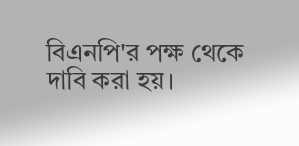বিএনপি'র পক্ষ থেকে দাবি করা হয়।